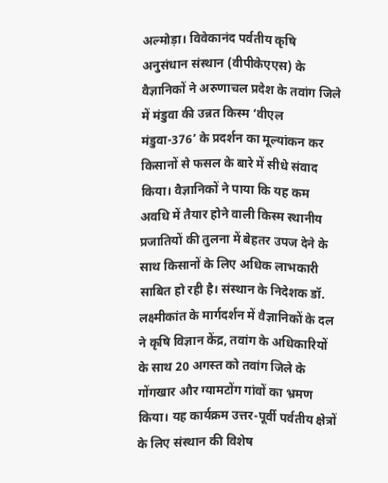अल्मोड़ा। विवेकानंद पर्वतीय कृषि अनुसंधान संस्थान (वीपीकेएएस) के वैज्ञानिकों ने अरुणाचल प्रदेश के तवांग जिले में मंडुवा की उन्नत किस्म ‘वीएल मंडुवा-376’ के प्रदर्शन का मूल्यांकन कर किसानों से फसल के बारे में सीधे संवाद किया। वैज्ञानिकों ने पाया कि यह कम अवधि में तैयार होने वाली किस्म स्थानीय प्रजातियों की तुलना में बेहतर उपज देने के साथ किसानों के लिए अधिक लाभकारी साबित हो रही है। संस्थान के निदेशक डॉ. लक्ष्मीकांत के मार्गदर्शन में वैज्ञानिकों के दल ने कृषि विज्ञान केंद्र, तवांग के अधिकारियों के साथ 20 अगस्त को तवांग जिले के गोंगखार और ग्यामटोंग गांवों का भ्रमण किया। यह कार्यक्रम उत्तर-पूर्वी पर्वतीय क्षेत्रों के लिए संस्थान की विशेष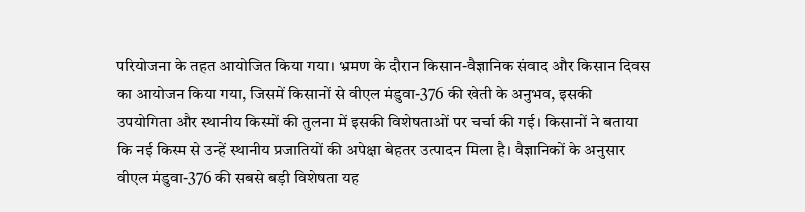परियोजना के तहत आयोजित किया गया। भ्रमण के दौरान किसान-वैज्ञानिक संवाद और किसान दिवस का आयोजन किया गया, जिसमें किसानों से वीएल मंडुवा-376 की खेती के अनुभव, इसकी उपयोगिता और स्थानीय किस्मों की तुलना में इसकी विशेषताओं पर चर्चा की गई। किसानों ने बताया कि नई किस्म से उन्हें स्थानीय प्रजातियों की अपेक्षा बेहतर उत्पादन मिला है। वैज्ञानिकों के अनुसार वीएल मंडुवा-376 की सबसे बड़ी विशेषता यह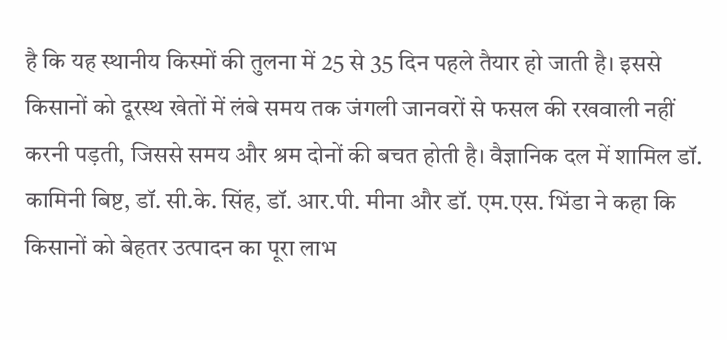है कि यह स्थानीय किस्मों की तुलना में 25 से 35 दिन पहले तैयार हो जाती है। इससे किसानों को दूरस्थ खेतों में लंबे समय तक जंगली जानवरों से फसल की रखवाली नहीं करनी पड़ती, जिससे समय और श्रम दोनों की बचत होती है। वैज्ञानिक दल में शामिल डॉ. कामिनी बिष्ट, डॉ. सी.के. सिंह, डॉ. आर.पी. मीना और डॉ. एम.एस. भिंडा ने कहा कि किसानों को बेहतर उत्पादन का पूरा लाभ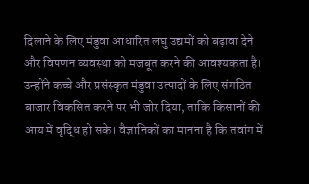दिलाने के लिए मंडुवा आधारित लघु उद्यमों को बढ़ावा देने और विपणन व्यवस्था को मजबूत करने की आवश्यकता है। उन्होंने कच्चे और प्रसंस्कृत मंडुवा उत्पादों के लिए संगठित बाजार विकसित करने पर भी जोर दिया, ताकि किसानों की आय में वृद्धि हो सके। वैज्ञानिकों का मानना है कि तवांग में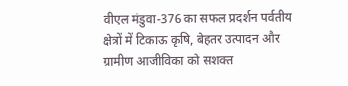वीएल मंडुवा-376 का सफल प्रदर्शन पर्वतीय क्षेत्रों में टिकाऊ कृषि, बेहतर उत्पादन और ग्रामीण आजीविका को सशक्त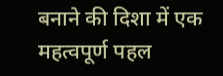बनाने की दिशा में एक महत्वपूर्ण पहल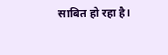साबित हो रहा है।